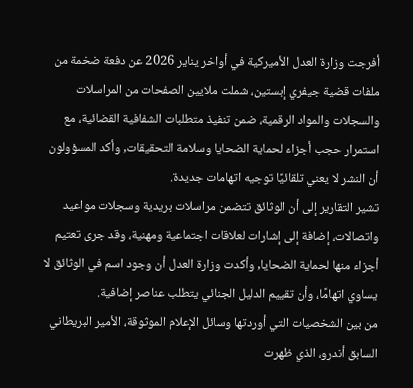أفرجت وزارة العدل الأميركية في أواخر يناير 2026 عن دفعة ضخمة من ملفات قضية جيفري إبستين، شملت ملايين الصفحات من المراسلات والسجلات والمواد الرقمية، ضمن تنفيذ متطلبات الشفافية القضائية، مع استمرار حجب أجزاء لحماية الضحايا وسلامة التحقيقات, وأكد المسؤولون أن النشر لا يعني تلقائيًا توجيه اتهامات جديدة.
تشير التقارير إلى أن الوثائق تتضمن مراسلات بريدية وسجلات مواعيد واتصالات، إضافة إلى إشارات لعلاقات اجتماعية ومهنية، وقد جرى تعتيم أجزاء منها لحماية الضحايا, وأكدت وزارة العدل أن وجود اسم في الوثائق لا يساوي اتهامًا، وأن تقييم الدليل الجنائي يتطلب عناصر إضافية.
من بين الشخصيات التي أوردتها وسائل الإعلام الموثوقة، الأمير البريطاني السابق أندرو، الذي ظهرت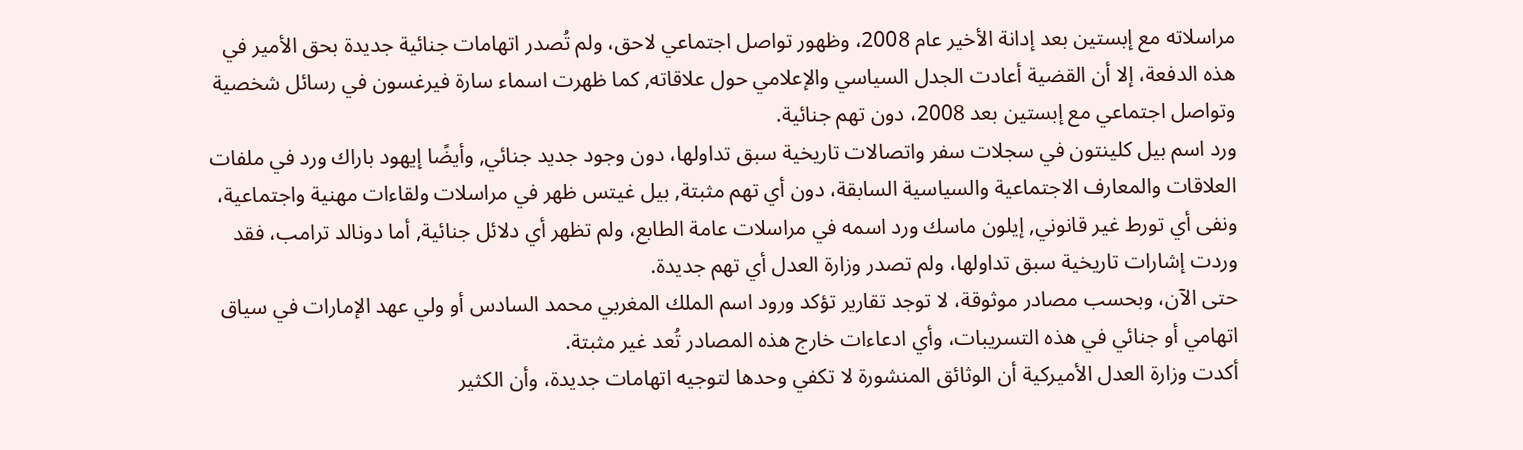مراسلاته مع إبستين بعد إدانة الأخير عام 2008، وظهور تواصل اجتماعي لاحق، ولم تُصدر اتهامات جنائية جديدة بحق الأمير في هذه الدفعة، إلا أن القضية أعادت الجدل السياسي والإعلامي حول علاقاته, كما ظهرت اسماء سارة فيرغسون في رسائل شخصية وتواصل اجتماعي مع إبستين بعد 2008، دون تهم جنائية.
ورد اسم بيل كلينتون في سجلات سفر واتصالات تاريخية سبق تداولها، دون وجود جديد جنائي, وأيضًا إيهود باراك ورد في ملفات العلاقات والمعارف الاجتماعية والسياسية السابقة، دون أي تهم مثبتة, بيل غيتس ظهر في مراسلات ولقاءات مهنية واجتماعية، ونفى أي تورط غير قانوني, إيلون ماسك ورد اسمه في مراسلات عامة الطابع، ولم تظهر أي دلائل جنائية, أما دونالد ترامب، فقد وردت إشارات تاريخية سبق تداولها، ولم تصدر وزارة العدل أي تهم جديدة.
حتى الآن، وبحسب مصادر موثوقة، لا توجد تقارير تؤكد ورود اسم الملك المغربي محمد السادس أو ولي عهد الإمارات في سياق اتهامي أو جنائي في هذه التسريبات، وأي ادعاءات خارج هذه المصادر تُعد غير مثبتة.
أكدت وزارة العدل الأميركية أن الوثائق المنشورة لا تكفي وحدها لتوجيه اتهامات جديدة، وأن الكثير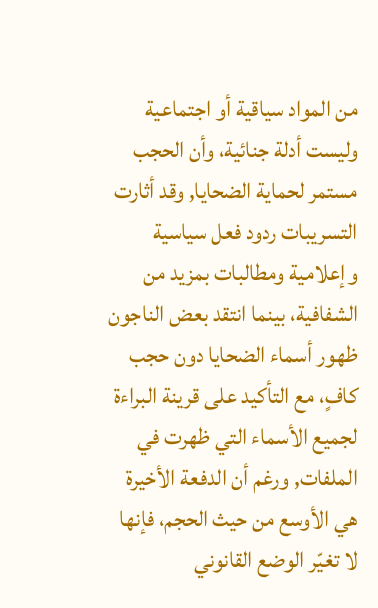من المواد سياقية أو اجتماعية وليست أدلة جنائية، وأن الحجب مستمر لحماية الضحايا, وقد أثارت التسريبات ردود فعل سياسية وإعلامية ومطالبات بمزيد من الشفافية، بينما انتقد بعض الناجون ظهور أسماء الضحايا دون حجب كافٍ، مع التأكيد على قرينة البراءة لجميع الأسماء التي ظهرت في الملفات, ورغم أن الدفعة الأخيرة هي الأوسع من حيث الحجم، فإنها لا تغيّر الوضع القانوني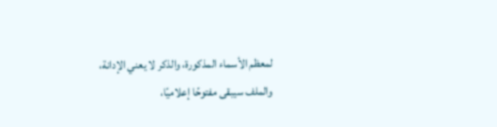لمعظم الأسماء المذكورة، والذكر لا يعني الإدانة، والملف سيبقى مفتوحًا إعلاميًا،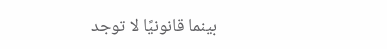بينما قانونيًا لا توجد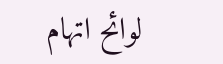لوائح اتهام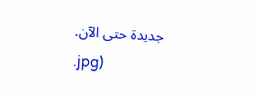جديدة حتى الآن.
.jpg)